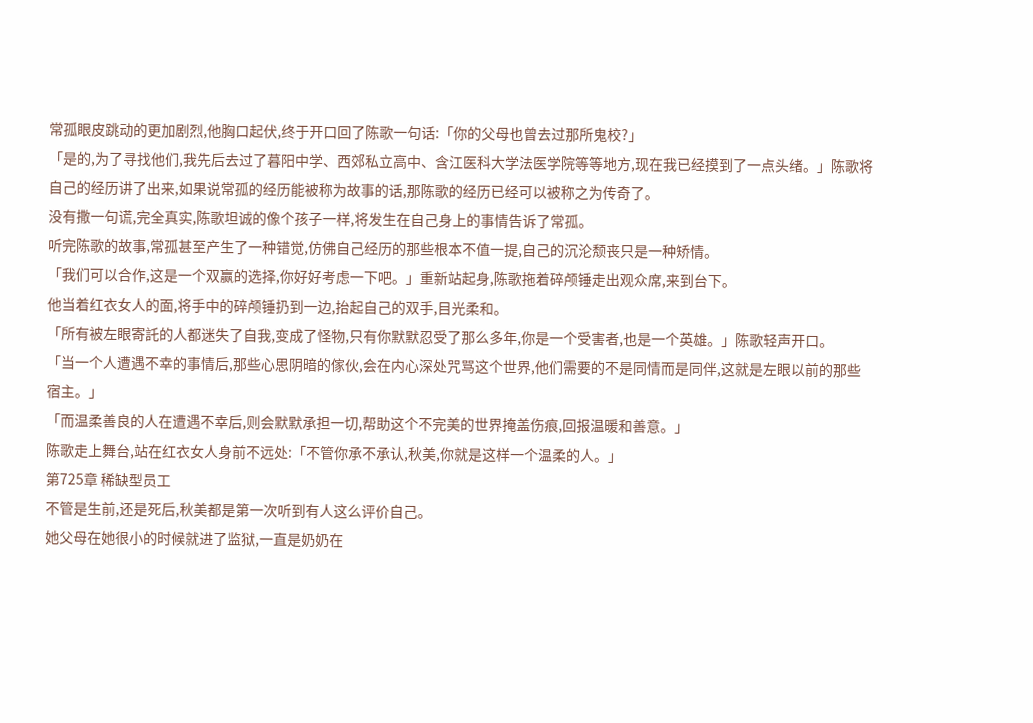常孤眼皮跳动的更加剧烈,他胸口起伏,终于开口回了陈歌一句话:「你的父母也曾去过那所鬼校?」
「是的,为了寻找他们,我先后去过了暮阳中学、西郊私立高中、含江医科大学法医学院等等地方,现在我已经摸到了一点头绪。」陈歌将自己的经历讲了出来,如果说常孤的经历能被称为故事的话,那陈歌的经历已经可以被称之为传奇了。
没有撒一句谎,完全真实,陈歌坦诚的像个孩子一样,将发生在自己身上的事情告诉了常孤。
听完陈歌的故事,常孤甚至产生了一种错觉,仿佛自己经历的那些根本不值一提,自己的沉沦颓丧只是一种矫情。
「我们可以合作,这是一个双赢的选择,你好好考虑一下吧。」重新站起身,陈歌拖着碎颅锤走出观众席,来到台下。
他当着红衣女人的面,将手中的碎颅锤扔到一边,抬起自己的双手,目光柔和。
「所有被左眼寄託的人都迷失了自我,变成了怪物,只有你默默忍受了那么多年,你是一个受害者,也是一个英雄。」陈歌轻声开口。
「当一个人遭遇不幸的事情后,那些心思阴暗的傢伙,会在内心深处咒骂这个世界,他们需要的不是同情而是同伴,这就是左眼以前的那些宿主。」
「而温柔善良的人在遭遇不幸后,则会默默承担一切,帮助这个不完美的世界掩盖伤痕,回报温暖和善意。」
陈歌走上舞台,站在红衣女人身前不远处:「不管你承不承认,秋美,你就是这样一个温柔的人。」
第725章 稀缺型员工
不管是生前,还是死后,秋美都是第一次听到有人这么评价自己。
她父母在她很小的时候就进了监狱,一直是奶奶在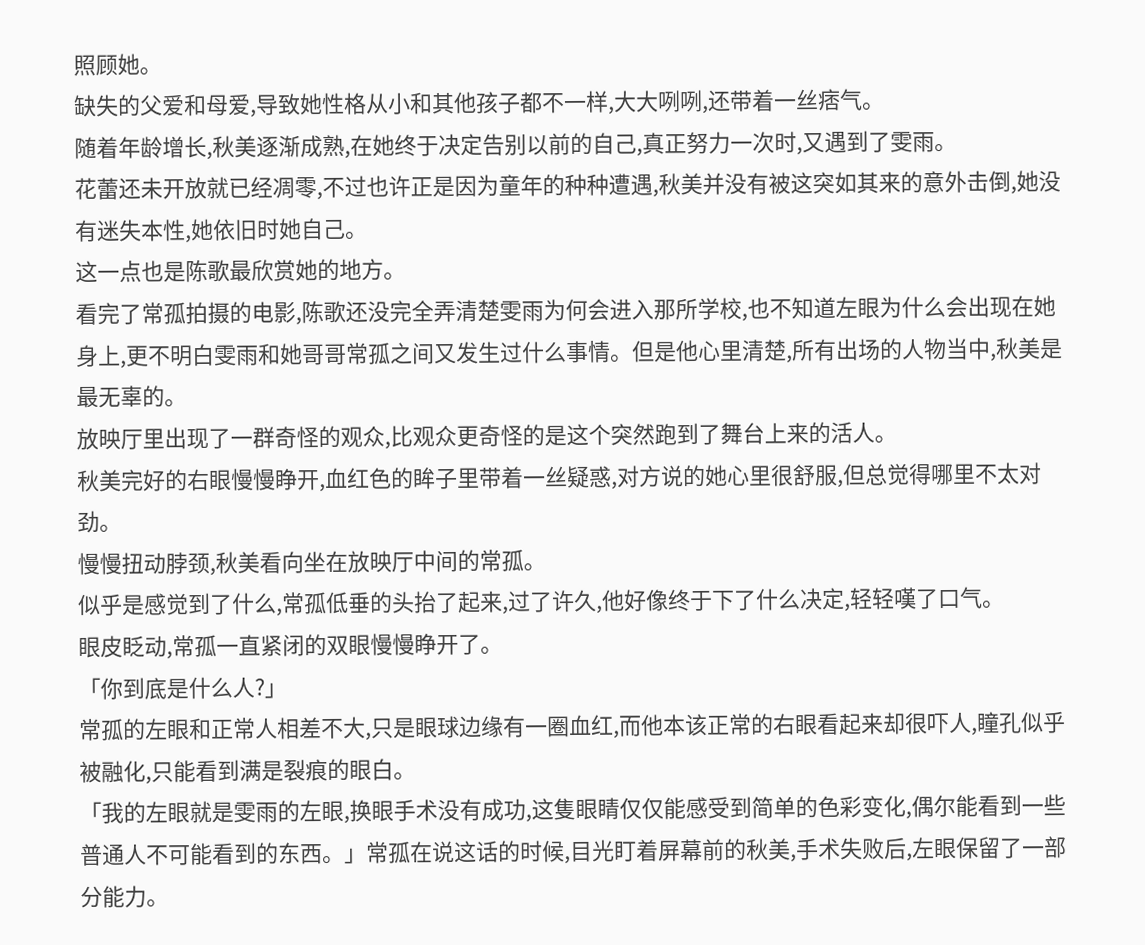照顾她。
缺失的父爱和母爱,导致她性格从小和其他孩子都不一样,大大咧咧,还带着一丝痞气。
随着年龄增长,秋美逐渐成熟,在她终于决定告别以前的自己,真正努力一次时,又遇到了雯雨。
花蕾还未开放就已经凋零,不过也许正是因为童年的种种遭遇,秋美并没有被这突如其来的意外击倒,她没有迷失本性,她依旧时她自己。
这一点也是陈歌最欣赏她的地方。
看完了常孤拍摄的电影,陈歌还没完全弄清楚雯雨为何会进入那所学校,也不知道左眼为什么会出现在她身上,更不明白雯雨和她哥哥常孤之间又发生过什么事情。但是他心里清楚,所有出场的人物当中,秋美是最无辜的。
放映厅里出现了一群奇怪的观众,比观众更奇怪的是这个突然跑到了舞台上来的活人。
秋美完好的右眼慢慢睁开,血红色的眸子里带着一丝疑惑,对方说的她心里很舒服,但总觉得哪里不太对劲。
慢慢扭动脖颈,秋美看向坐在放映厅中间的常孤。
似乎是感觉到了什么,常孤低垂的头抬了起来,过了许久,他好像终于下了什么决定,轻轻嘆了口气。
眼皮眨动,常孤一直紧闭的双眼慢慢睁开了。
「你到底是什么人?」
常孤的左眼和正常人相差不大,只是眼球边缘有一圈血红,而他本该正常的右眼看起来却很吓人,瞳孔似乎被融化,只能看到满是裂痕的眼白。
「我的左眼就是雯雨的左眼,换眼手术没有成功,这隻眼睛仅仅能感受到简单的色彩变化,偶尔能看到一些普通人不可能看到的东西。」常孤在说这话的时候,目光盯着屏幕前的秋美,手术失败后,左眼保留了一部分能力。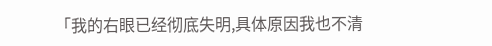「我的右眼已经彻底失明,具体原因我也不清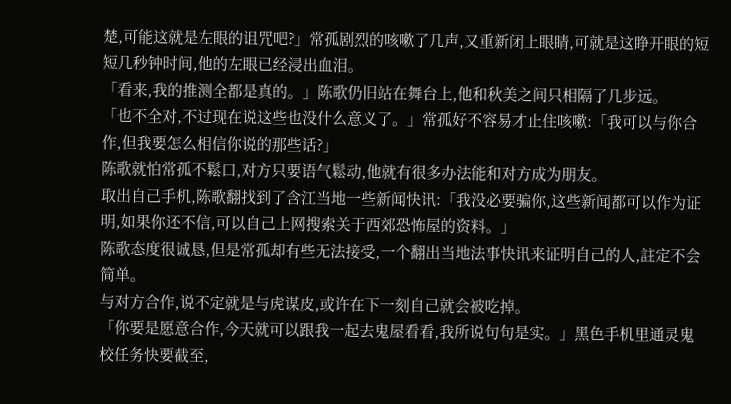楚,可能这就是左眼的诅咒吧?」常孤剧烈的咳嗽了几声,又重新闭上眼睛,可就是这睁开眼的短短几秒钟时间,他的左眼已经浸出血泪。
「看来,我的推测全都是真的。」陈歌仍旧站在舞台上,他和秋美之间只相隔了几步远。
「也不全对,不过现在说这些也没什么意义了。」常孤好不容易才止住咳嗽:「我可以与你合作,但我要怎么相信你说的那些话?」
陈歌就怕常孤不鬆口,对方只要语气鬆动,他就有很多办法能和对方成为朋友。
取出自己手机,陈歌翻找到了含江当地一些新闻快讯:「我没必要骗你,这些新闻都可以作为证明,如果你还不信,可以自己上网搜索关于西郊恐怖屋的资料。」
陈歌态度很诚恳,但是常孤却有些无法接受,一个翻出当地法事快讯来证明自己的人,註定不会简单。
与对方合作,说不定就是与虎谋皮,或许在下一刻自己就会被吃掉。
「你要是愿意合作,今天就可以跟我一起去鬼屋看看,我所说句句是实。」黑色手机里通灵鬼校任务快要截至,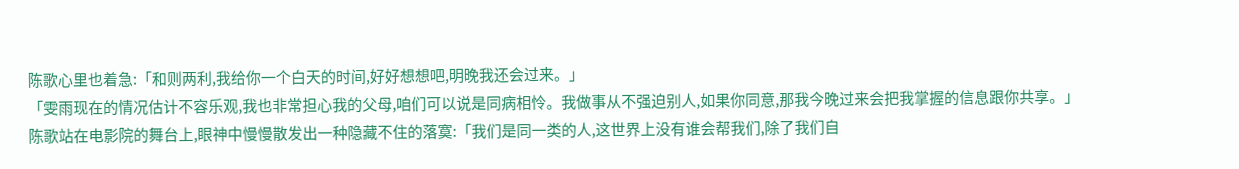陈歌心里也着急:「和则两利,我给你一个白天的时间,好好想想吧,明晚我还会过来。」
「雯雨现在的情况估计不容乐观,我也非常担心我的父母,咱们可以说是同病相怜。我做事从不强迫别人,如果你同意,那我今晚过来会把我掌握的信息跟你共享。」
陈歌站在电影院的舞台上,眼神中慢慢散发出一种隐藏不住的落寞:「我们是同一类的人,这世界上没有谁会帮我们,除了我们自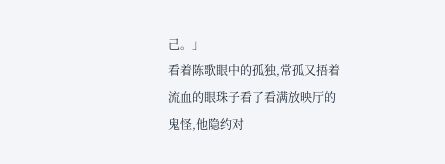己。」
看着陈歌眼中的孤独,常孤又捂着流血的眼珠子看了看满放映厅的鬼怪,他隐约对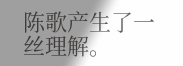陈歌产生了一丝理解。